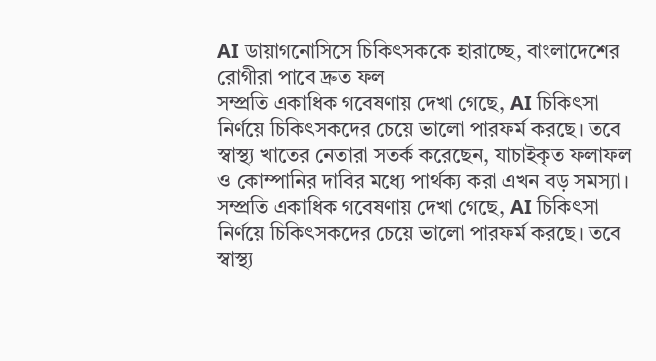AI ডায়াগনোসিসে চিকিৎসককে হারাচ্ছে, বাংলাদেশের রোগীরা পাবে দ্রুত ফল
সম্প্রতি একাধিক গবেষণায় দেখা গেছে, AI চিকিৎসা নির্ণয়ে চিকিৎসকদের চেয়ে ভালো পারফর্ম করছে। তবে স্বাস্থ্য খাতের নেতারা সতর্ক করেছেন, যাচাইকৃত ফলাফল ও কোম্পানির দাবির মধ্যে পার্থক্য করা এখন বড় সমস্যা।
সম্প্রতি একাধিক গবেষণায় দেখা গেছে, AI চিকিৎসা নির্ণয়ে চিকিৎসকদের চেয়ে ভালো পারফর্ম করছে। তবে স্বাস্থ্য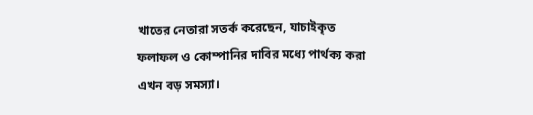খাতের নেতারা সতর্ক করেছেন, যাচাইকৃত ফলাফল ও কোম্পানির দাবির মধ্যে পার্থক্য করা এখন বড় সমস্যা।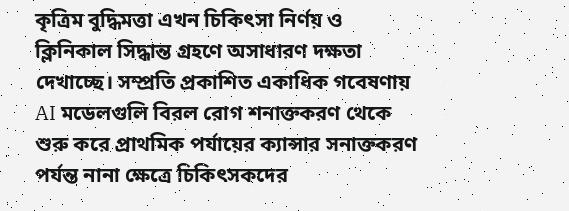কৃত্রিম বুদ্ধিমত্তা এখন চিকিৎসা নির্ণয় ও ক্লিনিকাল সিদ্ধান্ত গ্রহণে অসাধারণ দক্ষতা দেখাচ্ছে। সম্প্রতি প্রকাশিত একাধিক গবেষণায় AI মডেলগুলি বিরল রোগ শনাক্তকরণ থেকে শুরু করে প্রাথমিক পর্যায়ের ক্যান্সার সনাক্তকরণ পর্যন্ত নানা ক্ষেত্রে চিকিৎসকদের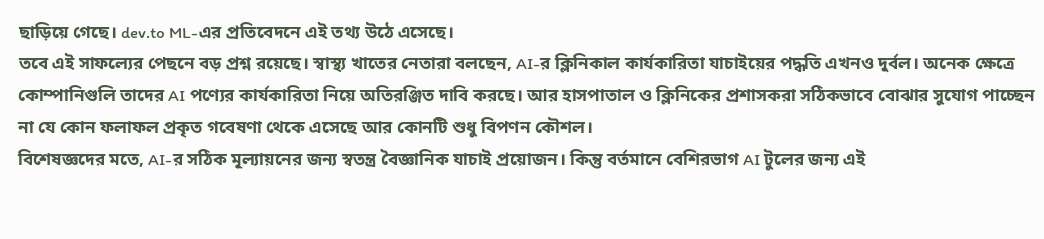ছাড়িয়ে গেছে। dev.to ML-এর প্রতিবেদনে এই তথ্য উঠে এসেছে।
তবে এই সাফল্যের পেছনে বড় প্রশ্ন রয়েছে। স্বাস্থ্য খাতের নেতারা বলছেন, AI-র ক্লিনিকাল কার্যকারিতা যাচাইয়ের পদ্ধতি এখনও দুর্বল। অনেক ক্ষেত্রে কোম্পানিগুলি তাদের AI পণ্যের কার্যকারিতা নিয়ে অতিরঞ্জিত দাবি করছে। আর হাসপাতাল ও ক্লিনিকের প্রশাসকরা সঠিকভাবে বোঝার সুযোগ পাচ্ছেন না যে কোন ফলাফল প্রকৃত গবেষণা থেকে এসেছে আর কোনটি শুধু বিপণন কৌশল।
বিশেষজ্ঞদের মতে, AI-র সঠিক মূল্যায়নের জন্য স্বতন্ত্র বৈজ্ঞানিক যাচাই প্রয়োজন। কিন্তু বর্তমানে বেশিরভাগ AI টুলের জন্য এই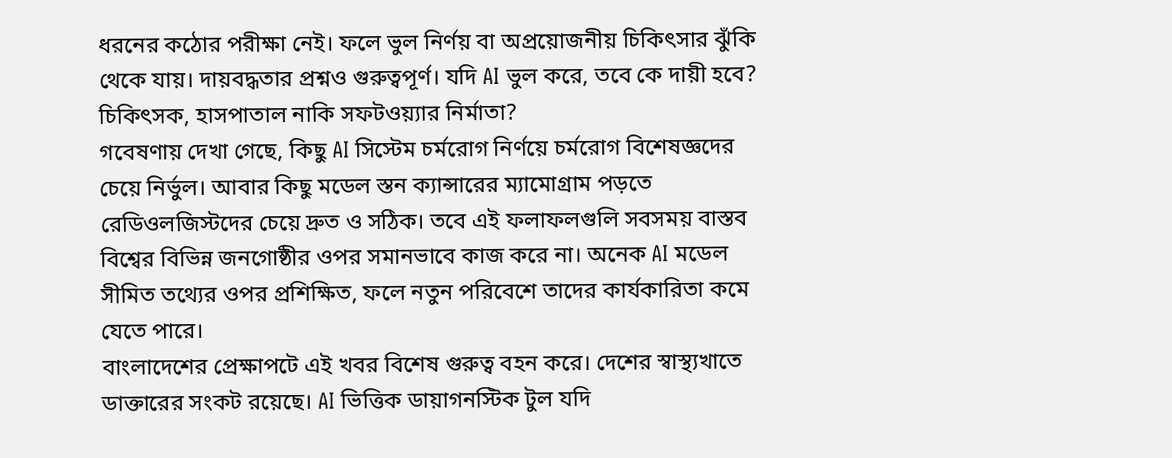ধরনের কঠোর পরীক্ষা নেই। ফলে ভুল নির্ণয় বা অপ্রয়োজনীয় চিকিৎসার ঝুঁকি থেকে যায়। দায়বদ্ধতার প্রশ্নও গুরুত্বপূর্ণ। যদি AI ভুল করে, তবে কে দায়ী হবে? চিকিৎসক, হাসপাতাল নাকি সফটওয়্যার নির্মাতা?
গবেষণায় দেখা গেছে, কিছু AI সিস্টেম চর্মরোগ নির্ণয়ে চর্মরোগ বিশেষজ্ঞদের চেয়ে নির্ভুল। আবার কিছু মডেল স্তন ক্যান্সারের ম্যামোগ্রাম পড়তে রেডিওলজিস্টদের চেয়ে দ্রুত ও সঠিক। তবে এই ফলাফলগুলি সবসময় বাস্তব বিশ্বের বিভিন্ন জনগোষ্ঠীর ওপর সমানভাবে কাজ করে না। অনেক AI মডেল সীমিত তথ্যের ওপর প্রশিক্ষিত, ফলে নতুন পরিবেশে তাদের কার্যকারিতা কমে যেতে পারে।
বাংলাদেশের প্রেক্ষাপটে এই খবর বিশেষ গুরুত্ব বহন করে। দেশের স্বাস্থ্যখাতে ডাক্তারের সংকট রয়েছে। AI ভিত্তিক ডায়াগনস্টিক টুল যদি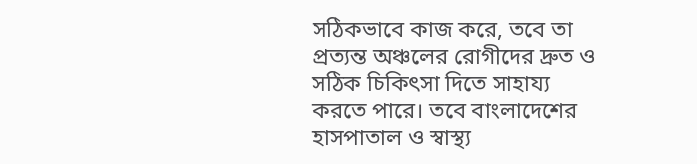সঠিকভাবে কাজ করে, তবে তা প্রত্যন্ত অঞ্চলের রোগীদের দ্রুত ও সঠিক চিকিৎসা দিতে সাহায্য করতে পারে। তবে বাংলাদেশের হাসপাতাল ও স্বাস্থ্য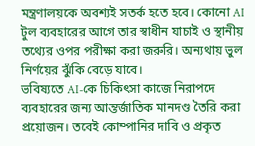মন্ত্রণালয়কে অবশ্যই সতর্ক হতে হবে। কোনো AI টুল ব্যবহারের আগে তার স্বাধীন যাচাই ও স্থানীয় তথ্যের ওপর পরীক্ষা করা জরুরি। অন্যথায় ভুল নির্ণয়ের ঝুঁকি বেড়ে যাবে।
ভবিষ্যতে AI-কে চিকিৎসা কাজে নিরাপদে ব্যবহারের জন্য আন্তর্জাতিক মানদণ্ড তৈরি করা প্রয়োজন। তবেই কোম্পানির দাবি ও প্রকৃত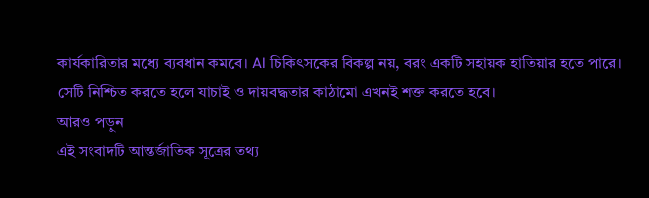কার্যকারিতার মধ্যে ব্যবধান কমবে। AI চিকিৎসকের বিকল্প নয়, বরং একটি সহায়ক হাতিয়ার হতে পারে। সেটি নিশ্চিত করতে হলে যাচাই ও দায়বদ্ধতার কাঠামো এখনই শক্ত করতে হবে।
আরও পড়ুন
এই সংবাদটি আন্তর্জাতিক সূত্রের তথ্য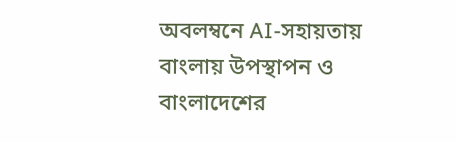অবলম্বনে AI-সহায়তায় বাংলায় উপস্থাপন ও বাংলাদেশের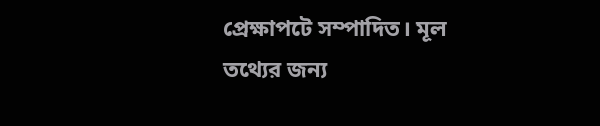প্রেক্ষাপটে সম্পাদিত। মূল তথ্যের জন্য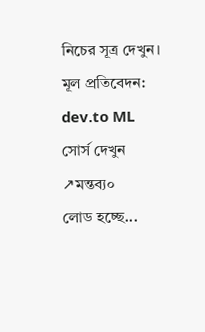নিচের সূত্র দেখুন।
মূল প্রতিবেদন: dev.to ML
সোর্স দেখুন ↗মন্তব্য০
লোড হচ্ছে...